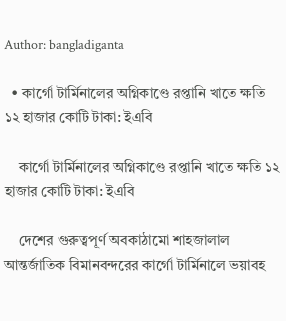Author: bangladiganta

  • কার্গো টার্মিনালের অগ্নিকাণ্ডে রপ্তানি খাতে ক্ষতি ১২ হাজার কোটি টাকা: ইএবি

    কার্গো টার্মিনালের অগ্নিকাণ্ডে রপ্তানি খাতে ক্ষতি ১২ হাজার কোটি টাকা: ইএবি

    দেশের গুরুত্বপূর্ণ অবকাঠামো শাহজালাল আন্তর্জাতিক বিমানবন্দরের কার্গো টার্মিনালে ভয়াবহ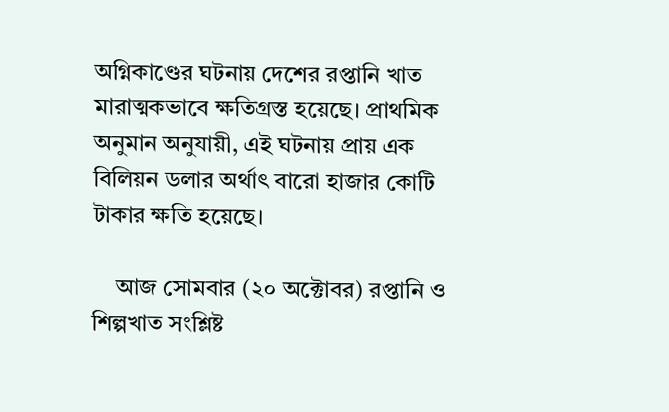অগ্নিকাণ্ডের ঘটনায় দেশের রপ্তানি খাত মারাত্মকভাবে ক্ষতিগ্রস্ত হয়েছে। প্রাথমিক অনুমান অনুযায়ী, এই ঘটনায় প্রায় এক বিলিয়ন ডলার অর্থাৎ বারো হাজার কোটি টাকার ক্ষতি হয়েছে।

    আজ সোমবার (২০ অক্টোবর) রপ্তানি ও শিল্পখাত সংশ্লিষ্ট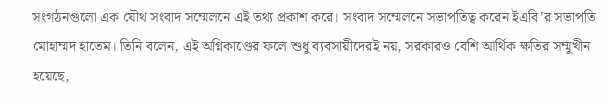সংগঠনগুলো এক যৌথ সংবাদ সম্মেলনে এই তথ্য প্রকাশ করে। সংবাদ সম্মেলনে সভাপতিত্ব করেন ইএবি’র সভাপতি মোহাম্মদ হাতেম। তিনি বলেন, এই অগ্নিকাণ্ডের ফলে শুধু ব্যবসায়ীদেরই নয়, সরকারও বেশি আর্থিক ক্ষতির সম্মুখীন হয়েছে,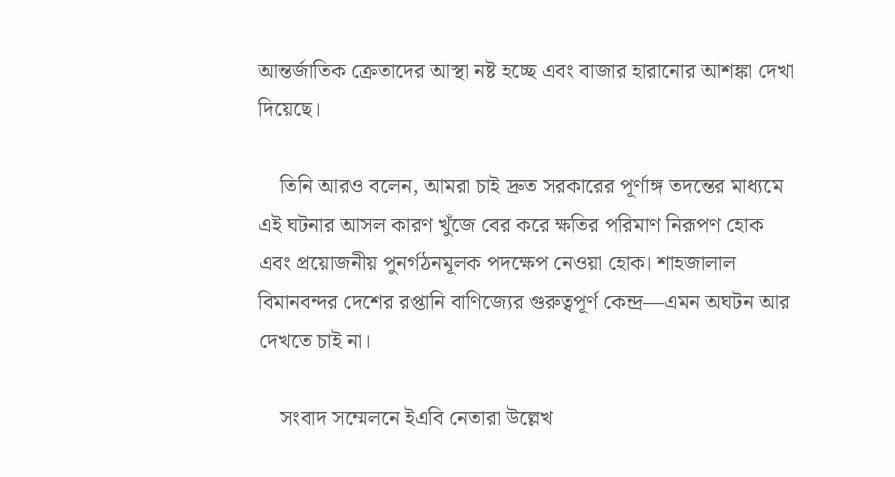আন্তর্জাতিক ক্রেতাদের আস্থা নষ্ট হচ্ছে এবং বাজার হারানোর আশঙ্কা দেখা দিয়েছে।

    তিনি আরও বলেন, আমরা চাই দ্রুত সরকারের পূর্ণাঙ্গ তদন্তের মাধ্যমে এই ঘটনার আসল কারণ খুঁজে বের করে ক্ষতির পরিমাণ নিরূপণ হোক এবং প্রয়োজনীয় পুনর্গঠনমূলক পদক্ষেপ নেওয়া হোক। শাহজালাল বিমানবন্দর দেশের রপ্তানি বাণিজ্যের গুরুত্বপূর্ণ কেন্দ্র—এমন অঘটন আর দেখতে চাই না।

    সংবাদ সম্মেলনে ইএবি নেতারা উল্লেখ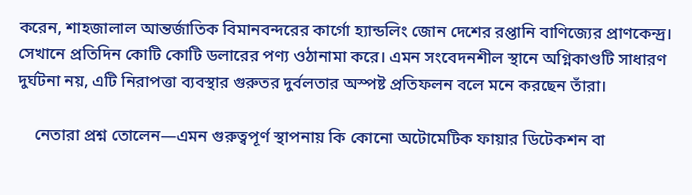করেন, শাহজালাল আন্তর্জাতিক বিমানবন্দরের কার্গো হ্যান্ডলিং জোন দেশের রপ্তানি বাণিজ্যের প্রাণকেন্দ্র। সেখানে প্রতিদিন কোটি কোটি ডলারের পণ্য ওঠানামা করে। এমন সংবেদনশীল স্থানে অগ্নিকাণ্ডটি সাধারণ দুর্ঘটনা নয়, এটি নিরাপত্তা ব্যবস্থার গুরুতর দুর্বলতার অস্পষ্ট প্রতিফলন বলে মনে করছেন তাঁরা।

    নেতারা প্রশ্ন তোলেন—এমন গুরুত্বপূর্ণ স্থাপনায় কি কোনো অটোমেটিক ফায়ার ডিটেকশন বা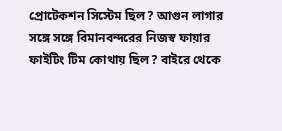প্রোটেকশন সিস্টেম ছিল? আগুন লাগার সঙ্গে সঙ্গে বিমানবন্দরের নিজস্ব ফায়ার ফাইটিং টিম কোথায় ছিল? বাইরে থেকে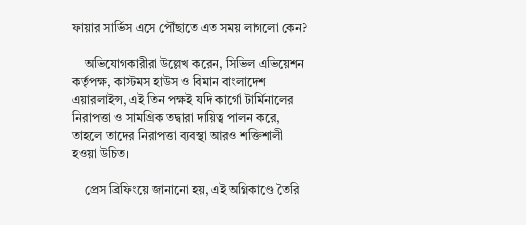ফায়ার সার্ভিস এসে পৌঁছাতে এত সময় লাগলো কেন?

    অভিযোগকারীরা উল্লেখ করেন, সিভিল এভিয়েশন কর্তৃপক্ষ, কাস্টমস হাউস ও বিমান বাংলাদেশ এয়ারলাইন্স, এই তিন পক্ষই যদি কার্গো টার্মিনালের নিরাপত্তা ও সামগ্রিক তদ্বারা দায়িত্ব পালন করে, তাহলে তাদের নিরাপত্তা ব্যবস্থা আরও শক্তিশালী হওয়া উচিত।

    প্রেস ব্রিফিংয়ে জানানো হয়, এই অগ্নিকাণ্ডে তৈরি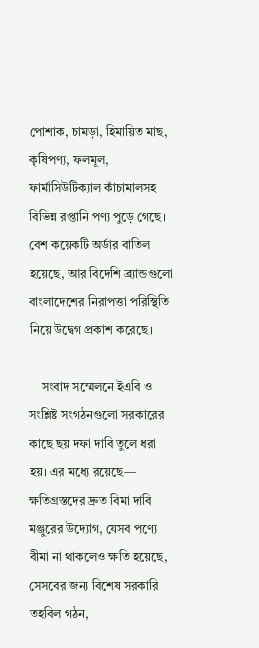পোশাক, চামড়া, হিমায়িত মাছ, কৃষিপণ্য, ফলমূল, ফার্মাসিউটিক্যাল কাঁচামালসহ বিভিন্ন রপ্তানি পণ্য পুড়ে গেছে। বেশ কয়েকটি অর্ডার বাতিল হয়েছে, আর বিদেশি ব্র্যান্ডগুলো বাংলাদেশের নিরাপত্তা পরিস্থিতি নিয়ে উদ্বেগ প্রকাশ করেছে।

    সংবাদ সম্মেলনে ইএবি ও সংশ্লিষ্ট সংগঠনগুলো সরকারের কাছে ছয় দফা দাবি তুলে ধরা হয়। এর মধ্যে রয়েছে— ক্ষতিগ্রস্তদের দ্রুত বিমা দাবি মঞ্জুরের উদ্যোগ, যেসব পণ্যে বীমা না থাকলেও ক্ষতি হয়েছে, সেসবের জন্য বিশেষ সরকারি তহবিল গঠন,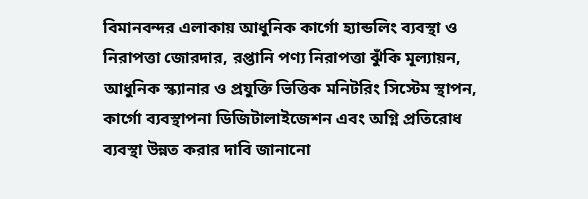বিমানবন্দর এলাকায় আধুনিক কার্গো হ্যান্ডলিং ব্যবস্থা ও নিরাপত্তা জোরদার, রপ্তানি পণ্য নিরাপত্তা ঝুঁকি মূল্যায়ন, আধুনিক স্ক্যানার ও প্রযুক্তি ভিত্তিক মনিটরিং সিস্টেম স্থাপন, কার্গো ব্যবস্থাপনা ডিজিটালাইজেশন এবং অগ্নি প্রতিরোধ ব্যবস্থা উন্নত করার দাবি জানানো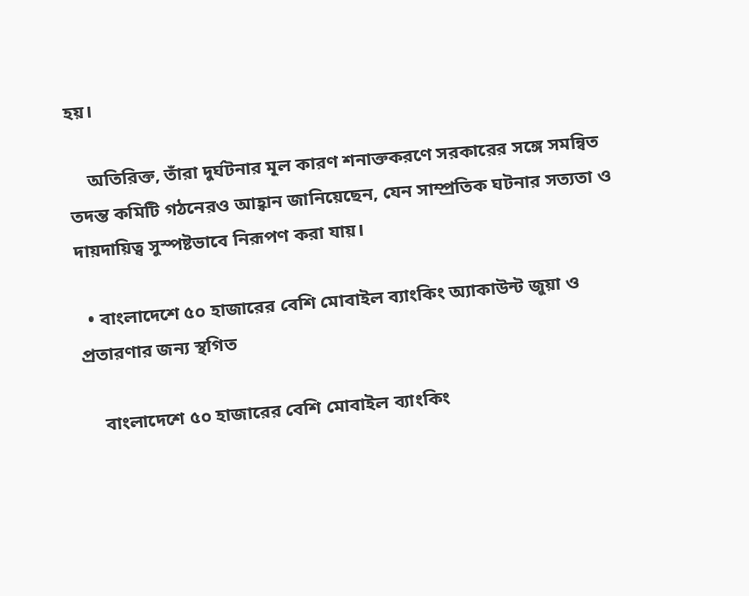হয়।

    অতিরিক্ত, তাঁরা দুর্ঘটনার মূল কারণ শনাক্তকরণে সরকারের সঙ্গে সমন্বিত তদন্ত কমিটি গঠনেরও আহ্বান জানিয়েছেন, যেন সাম্প্রতিক ঘটনার সত্যতা ও দায়দায়িত্ব সুস্পষ্টভাবে নিরূপণ করা যায়।

  • বাংলাদেশে ৫০ হাজারের বেশি মোবাইল ব্যাংকিং অ্যাকাউন্ট জুয়া ও প্রতারণার জন্য স্থগিত

    বাংলাদেশে ৫০ হাজারের বেশি মোবাইল ব্যাংকিং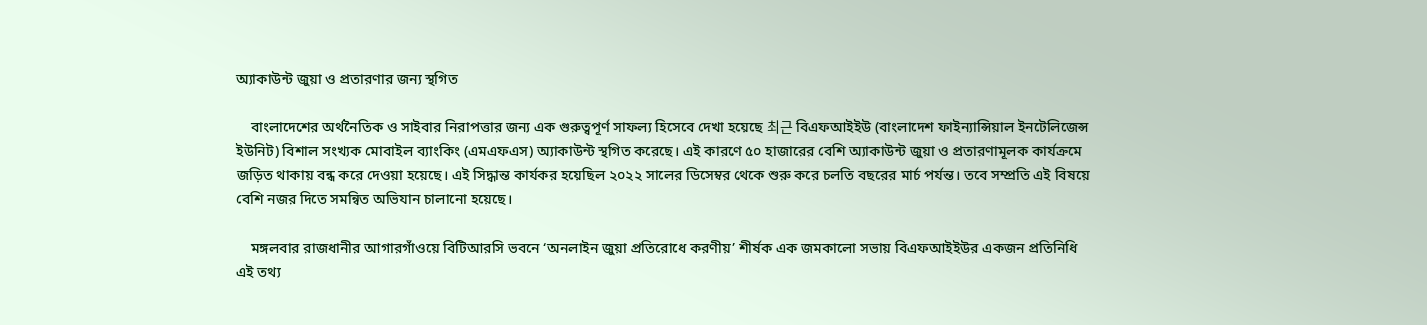অ্যাকাউন্ট জুয়া ও প্রতারণার জন্য স্থগিত

    বাংলাদেশের অর্থনৈতিক ও সাইবার নিরাপত্তার জন্য এক গুরুত্বপূর্ণ সাফল্য হিসেবে দেখা হয়েছে 최근 বিএফআইইউ (বাংলাদেশ ফাইন্যান্সিয়াল ইনটেলিজেন্স ইউনিট) বিশাল সংখ্যক মোবাইল ব্যাংকিং (এমএফএস) অ্যাকাউন্ট স্থগিত করেছে। এই কারণে ৫০ হাজারের বেশি অ্যাকাউন্ট জুয়া ও প্রতারণামূলক কার্যক্রমে জড়িত থাকায় বন্ধ করে দেওয়া হয়েছে। এই সিদ্ধান্ত কার্যকর হয়েছিল ২০২২ সালের ডিসেম্বর থেকে শুরু করে চলতি বছরের মার্চ পর্যন্ত। তবে সম্প্রতি এই বিষয়ে বেশি নজর দিতে সমন্বিত অভিযান চালানো হয়েছে।

    মঙ্গলবার রাজধানীর আগারগাঁওয়ে বিটিআরসি ভবনে ‘অনলাইন জুয়া প্রতিরোধে করণীয়’ শীর্ষক এক জমকালো সভায় বিএফআইইউর একজন প্রতিনিধি এই তথ্য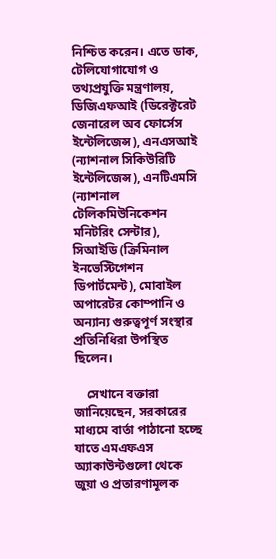নিশ্চিত করেন। এতে ডাক, টেলিযোগাযোগ ও তথ্যপ্রযুক্তি মন্ত্রণালয়, ডিজিএফআই (ডিরেক্টরেট জেনারেল অব ফোর্সেস ইন্টেলিজেন্স), এনএসআই (ন্যাশনাল সিকিউরিটি ইন্টেলিজেন্স), এনটিএমসি (ন্যাশনাল টেলিকমিউনিকেশন মনিটরিং সেন্টার), সিআইডি (ক্রিমিনাল ইনভেস্টিগেশন ডিপার্টমেন্ট), মোবাইল অপারেটর কোম্পানি ও অন্যান্য গুরুত্বপূর্ণ সংস্থার প্রতিনিধিরা উপস্থিত ছিলেন।

    সেখানে বক্তারা জানিয়েছেন, সরকারের মাধ্যমে বার্তা পাঠানো হচ্ছে যাতে এমএফএস অ্যাকাউন্টগুলো থেকে জুয়া ও প্রতারণামূলক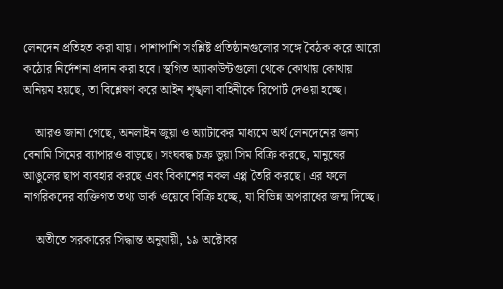লেনদেন প্রতিহত করা যায়। পাশাপাশি সংশ্লিষ্ট প্রতিষ্ঠানগুলোর সঙ্গে বৈঠক করে আরো কঠোর নির্দেশনা প্রদান করা হবে। স্থগিত অ্যাকাউন্টগুলো থেকে কোথায় কোথায় অনিয়ম হয়ছে, তা বিশ্লেষণ করে আইন শৃঙ্খলা বাহিনীকে রিপোর্ট দেওয়া হচ্ছে।

    আরও জানা গেছে, অনলাইন জুয়া ও অ্যাটাকের মাধ্যমে অর্থ লেনদেনের জন্য বেনামি সিমের ব্যাপারও বাড়ছে। সংঘবদ্ধ চক্র ভুয়া সিম বিক্রি করছে, মানুষের আঙুলের ছাপ ব্যবহার করছে এবং বিকাশের নকল এপ্প তৈরি করছে। এর ফলে নাগরিকদের ব্যক্তিগত তথ্য ডার্ক ওয়েবে বিক্রি হচ্ছে, যা বিভিন্ন অপরাধের জন্ম দিচ্ছে।

    অতীতে সরকারের সিদ্ধান্ত অনুযায়ী, ১৯ অক্টোবর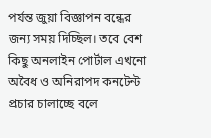পর্যন্ত জুয়া বিজ্ঞাপন বন্ধের জন্য সময় দিচ্ছিল। তবে বেশ কিছু অনলাইন পোর্টাল এখনো অবৈধ ও অনিরাপদ কনটেন্ট প্রচার চালাচ্ছে বলে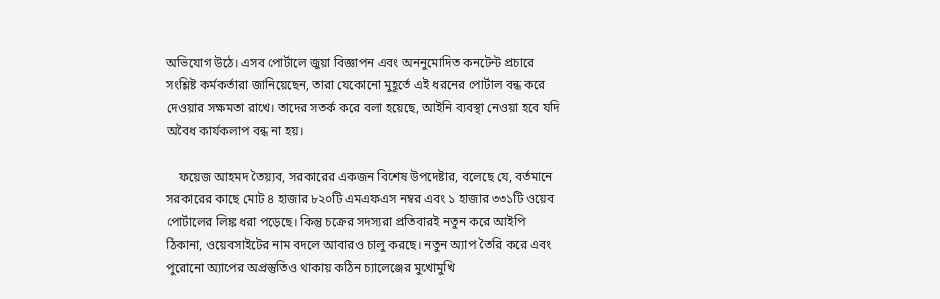অভিযোগ উঠে। এসব পোর্টালে জুয়া বিজ্ঞাপন এবং অননুমোদিত কনটেন্ট প্রচারে সংশ্লিষ্ট কর্মকর্তারা জানিয়েছেন, তারা যেকোনো মুহূর্তে এই ধরনের পোর্টাল বন্ধ করে দেওয়ার সক্ষমতা রাখে। তাদের সতর্ক করে বলা হয়েছে, আইনি ব্যবস্থা নেওয়া হবে যদি অবৈধ কার্যকলাপ বন্ধ না হয়।

    ফয়েজ আহমদ তৈয়্যব, সরকারের একজন বিশেষ উপদেষ্টার, বলেছে যে, বর্তমানে সরকারের কাছে মোট ৪ হাজার ৮২০টি এমএফএস নম্বর এবং ১ হাজার ৩৩১টি ওয়েব পোর্টালের লিঙ্ক ধরা পড়েছে। কিন্তু চক্রের সদস্যরা প্রতিবারই নতুন করে আইপি ঠিকানা, ওয়েবসাইটের নাম বদলে আবারও চালু করছে। নতুন অ্যাপ তৈরি করে এবং পুরোনো অ্যাপের অপ্রস্তুতিও থাকায় কঠিন চ্যালেঞ্জের মুখোমুখি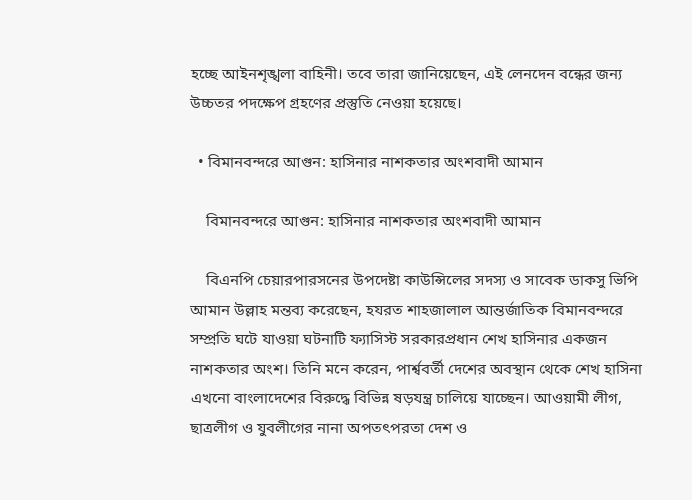হচ্ছে আইনশৃঙ্খলা বাহিনী। তবে তারা জানিয়েছেন, এই লেনদেন বন্ধের জন্য উচ্চতর পদক্ষেপ গ্রহণের প্রস্তুতি নেওয়া হয়েছে।

  • বিমানবন্দরে আগুন: হাসিনার নাশকতার অংশবাদী আমান

    বিমানবন্দরে আগুন: হাসিনার নাশকতার অংশবাদী আমান

    বিএনপি চেয়ারপারসনের উপদেষ্টা কাউন্সিলের সদস্য ও সাবেক ডাকসু ভিপি আমান উল্লাহ মন্তব্য করেছেন, হযরত শাহজালাল আন্তর্জাতিক বিমানবন্দরে সম্প্রতি ঘটে যাওয়া ঘটনাটি ফ্যাসিস্ট সরকারপ্রধান শেখ হাসিনার একজন নাশকতার অংশ। তিনি মনে করেন, পার্শ্ববর্তী দেশের অবস্থান থেকে শেখ হাসিনা এখনো বাংলাদেশের বিরুদ্ধে বিভিন্ন ষড়যন্ত্র চালিয়ে যাচ্ছেন। আওয়ামী লীগ, ছাত্রলীগ ও যুবলীগের নানা অপতৎপরতা দেশ ও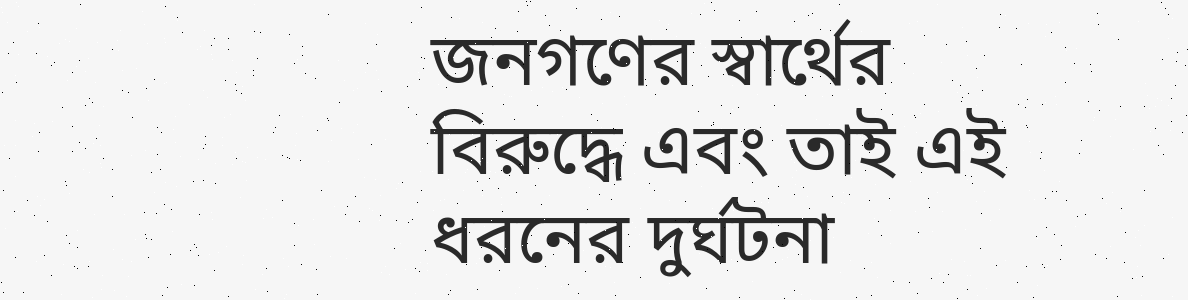জনগণের স্বার্থের বিরুদ্ধে এবং তাই এই ধরনের দুর্ঘটনা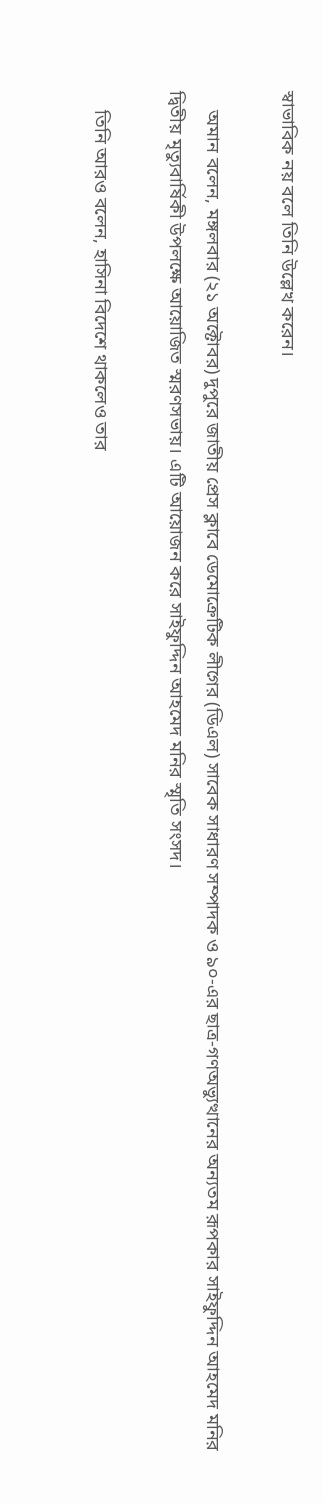স্বাভাবিক নয় বলে তিনি উল্লেখ করেন।

    অমান বলেন, মঙ্গলবার (২১ অক্টোবর) দুপুরে জাতীয় প্রেস ক্লাবে ডেমোক্রেটিক লীগের (ডিএল) সাবেক সাধারণ সম্পাদক ও ৯০-এর ছাত্র-গণঅভ্যুত্থানের অন্যতম রূপকার সাইফুদ্দিন আহমেদ মনির দ্বিতীয় মৃত্যুবার্ষিকী উপলক্ষে আয়োজিত স্মরণসভায়। এটি আয়োজন করে সাইফুদ্দিন আহমেদ মনির স্মৃতি সংসদ।

    তিনি আরও বলেন, হাসিনা বিদেশে থাকলেও তার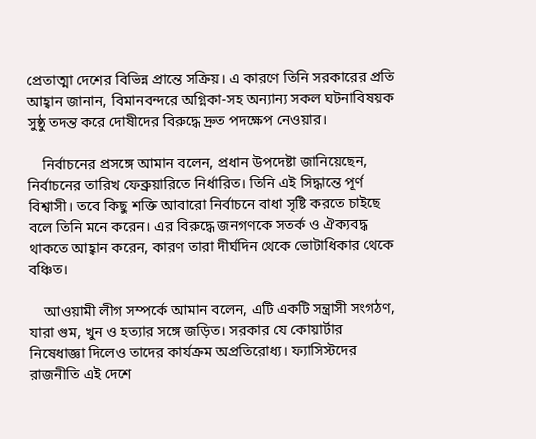প্রেতাত্মা দেশের বিভিন্ন প্রান্তে সক্রিয়। এ কারণে তিনি সরকারের প্রতি আহ্বান জানান, বিমানবন্দরে অগ্নিকা-সহ অন্যান্য সকল ঘটনাবিষয়ক সুষ্ঠু তদন্ত করে দোষীদের বিরুদ্ধে দ্রুত পদক্ষেপ নেওয়ার।

    নির্বাচনের প্রসঙ্গে আমান বলেন, প্রধান উপদেষ্টা জানিয়েছেন, নির্বাচনের তারিখ ফেব্রুয়ারিতে নির্ধারিত। তিনি এই সিদ্ধান্তে পূর্ণ বিশ্বাসী। তবে কিছু শক্তি আবারো নির্বাচনে বাধা সৃষ্টি করতে চাইছে বলে তিনি মনে করেন। এর বিরুদ্ধে জনগণকে সতর্ক ও ঐক্যবদ্ধ থাকতে আহ্বান করেন, কারণ তারা দীর্ঘদিন থেকে ভোটাধিকার থেকে বঞ্চিত।

    আওয়ামী লীগ সম্পর্কে আমান বলেন, এটি একটি সন্ত্রাসী সংগঠণ, যারা গুম, খুন ও হত্যার সঙ্গে জড়িত। সরকার যে কোয়ার্টার নিষেধাজ্ঞা দিলেও তাদের কার্যক্রম অপ্রতিরোধ্য। ফ্যাসিস্টদের রাজনীতি এই দেশে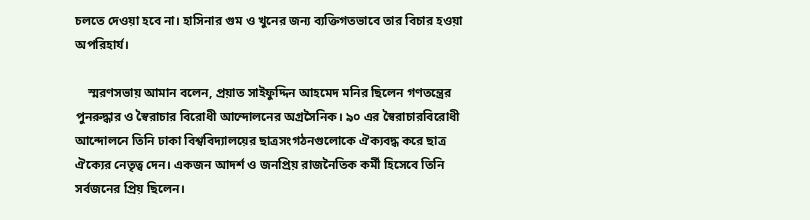চলতে দেওয়া হবে না। হাসিনার গুম ও খুনের জন্য ব্যক্তিগতভাবে তার বিচার হওয়া অপরিহার্য।

    স্মরণসভায় আমান বলেন, প্রয়াত সাইফুদ্দিন আহমেদ মনির ছিলেন গণতন্ত্রের পুনরুদ্ধার ও স্বৈরাচার বিরোধী আন্দোলনের অগ্রসৈনিক। ৯০ এর স্বৈরাচারবিরোধী আন্দোলনে তিনি ঢাকা বিশ্ববিদ্যালয়ের ছাত্রসংগঠনগুলোকে ঐক্যবদ্ধ করে ছাত্র ঐক্যের নেতৃত্ব দেন। একজন আদর্শ ও জনপ্রিয় রাজনৈতিক কর্মী হিসেবে তিনি সর্বজনের প্রিয় ছিলেন।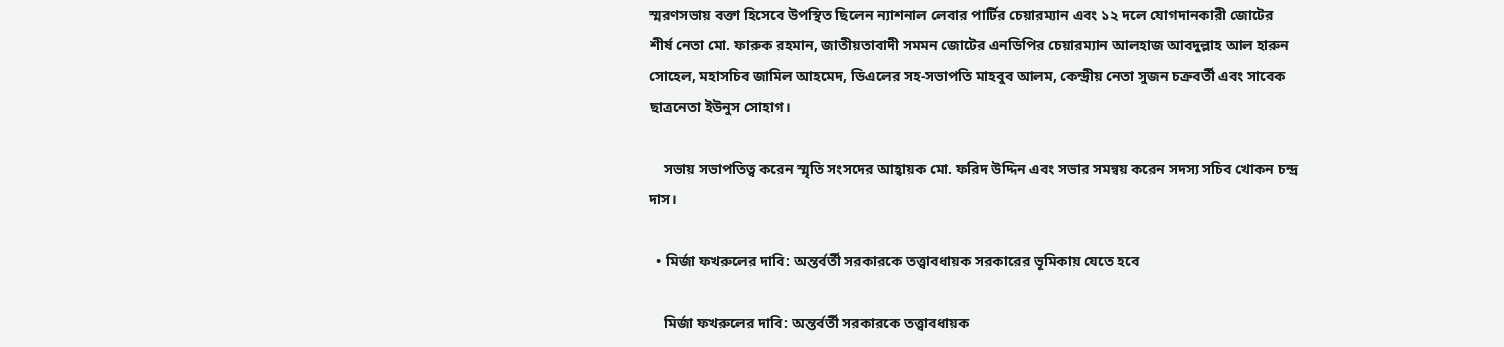স্মরণসভায় বক্তা হিসেবে উপস্থিত ছিলেন ন্যাশনাল লেবার পার্টির চেয়ারম্যান এবং ১২ দলে যোগদানকারী জোটের শীর্ষ নেতা মো. ফারুক রহমান, জাতীয়তাবাদী সমমন জোটের এনডিপির চেয়ারম্যান আলহাজ আবদুল্লাহ আল হারুন সোহেল, মহাসচিব জামিল আহমেদ, ডিএলের সহ-সভাপতি মাহবুব আলম, কেন্দ্রীয় নেতা সুজন চক্রবর্তী এবং সাবেক ছাত্রনেতা ইউনুস সোহাগ।

    সভায় সভাপতিত্ব করেন স্মৃতি সংসদের আহ্বায়ক মো. ফরিদ উদ্দিন এবং সভার সমন্বয় করেন সদস্য সচিব খোকন চন্দ্র দাস।

  • মির্জা ফখরুলের দাবি: অন্তর্বর্তী সরকারকে তত্ত্বাবধায়ক সরকারের ভূমিকায় যেতে হবে

    মির্জা ফখরুলের দাবি: অন্তর্বর্তী সরকারকে তত্ত্বাবধায়ক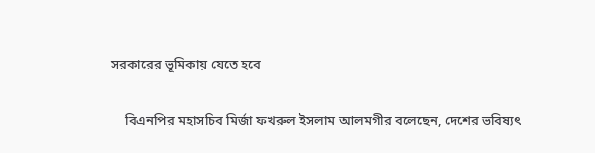সরকারের ভূমিকায় যেতে হবে

    বিএনপির মহাসচিব মির্জা ফখরুল ইসলাম আলমগীর বলেছেন, দেশের ভবিষ্যৎ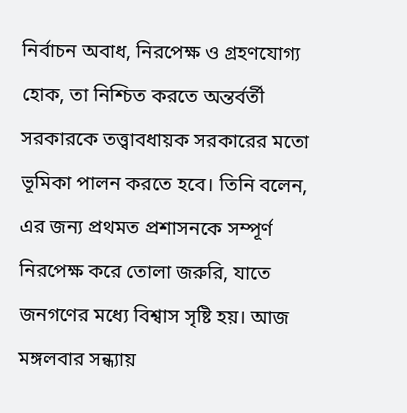নির্বাচন অবাধ, নিরপেক্ষ ও গ্রহণযোগ্য হোক, তা নিশ্চিত করতে অন্তর্বর্তী সরকারকে তত্ত্বাবধায়ক সরকারের মতো ভূমিকা পালন করতে হবে। তিনি বলেন, এর জন্য প্রথমত প্রশাসনকে সম্পূর্ণ নিরপেক্ষ করে তোলা জরুরি, যাতে জনগণের মধ্যে বিশ্বাস সৃষ্টি হয়। আজ মঙ্গলবার সন্ধ্যায়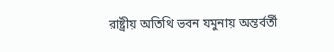রাষ্ট্রীয় অতিথি ভবন যমুনায় অন্তর্বর্তী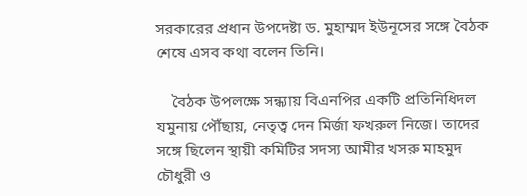সরকারের প্রধান উপদেষ্টা ড. মুহাম্মদ ইউনূসের সঙ্গে বৈঠক শেষে এসব কথা বলেন তিনি।

    বৈঠক উপলক্ষে সন্ধ্যায় বিএনপির একটি প্রতিনিধিদল যমুনায় পৌঁছায়, নেতৃত্ব দেন মির্জা ফখরুল নিজে। তাদের সঙ্গে ছিলেন স্থায়ী কমিটির সদস্য আমীর খসরু মাহমুদ চৌধুরী ও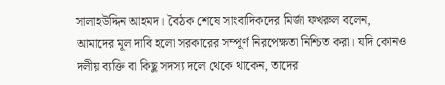সালাহউদ্দিন আহমদ। বৈঠক শেষে সাংবাদিকদের মির্জা ফখরুল বলেন, আমাদের মূল দাবি হলো সরকারের সম্পূর্ণ নিরপেক্ষতা নিশ্চিত করা। যদি কোনও দলীয় ব্যক্তি বা কিছু সদস্য দলে থেকে থাকেন, তাদের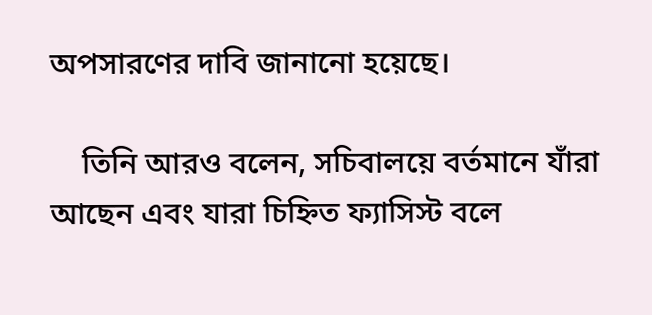অপসারণের দাবি জানানো হয়েছে।

    তিনি আরও বলেন, সচিবালয়ে বর্তমানে যাঁরা আছেন এবং যারা চিহ্নিত ফ্যাসিস্ট বলে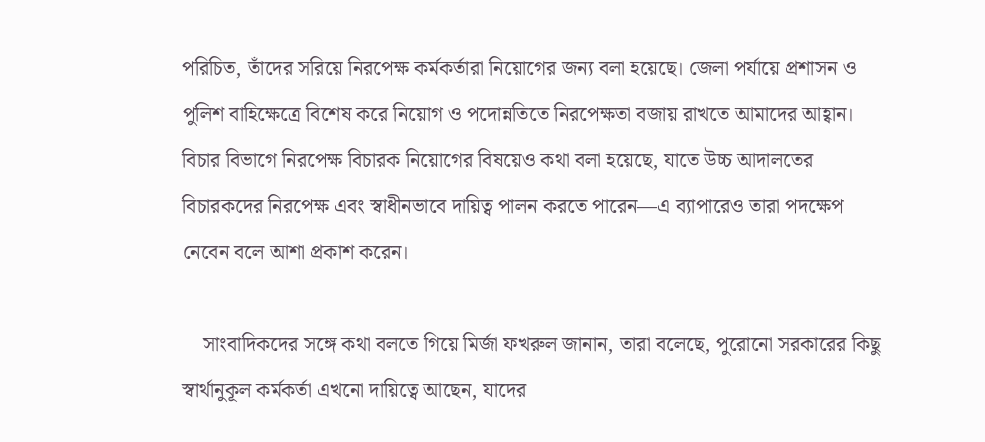পরিচিত, তাঁদের সরিয়ে নিরপেক্ষ কর্মকর্তারা নিয়োগের জন্য বলা হয়েছে। জেলা পর্যায়ে প্রশাসন ও পুলিশ বাহিক্ষেত্রে বিশেষ করে নিয়োগ ও পদোন্নতিতে নিরপেক্ষতা বজায় রাখতে আমাদের আহ্বান। বিচার বিভাগে নিরপেক্ষ বিচারক নিয়োগের বিষয়েও কথা বলা হয়েছে, যাতে উচ্চ আদালতের বিচারকদের নিরপেক্ষ এবং স্বাধীনভাবে দায়িত্ব পালন করতে পারেন—এ ব্যাপারেও তারা পদক্ষেপ নেবেন বলে আশা প্রকাশ করেন।

    সাংবাদিকদের সঙ্গে কথা বলতে গিয়ে মির্জা ফখরুল জানান, তারা বলেছে, পুরোনো সরকারের কিছু স্বার্থানুকূল কর্মকর্তা এখনো দায়িত্বে আছেন, যাদের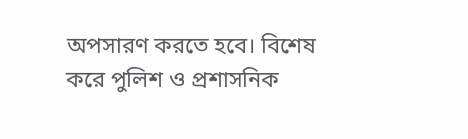অপসারণ করতে হবে। বিশেষ করে পুলিশ ও প্রশাসনিক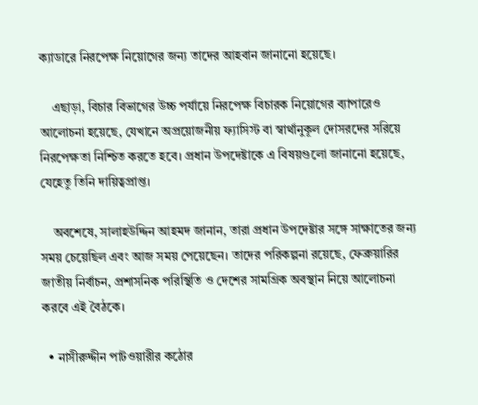ক্যাডারে নিরপেক্ষ নিয়োগের জন্য তাদের আহবান জানানো হয়েছে।

    এছাড়া, বিচার বিভাগের উচ্চ পর্যায়ে নিরপেক্ষ বিচারক নিয়োগের ব্যাপারেও আলোচনা হয়েছে, যেখানে অপ্রয়োজনীয় ফ্যাসিস্ট বা স্বার্থানুকূল দোসরদের সরিয়ে নিরপেক্ষতা নিশ্চিত করতে হবে। প্রধান উপদেষ্টাকে এ বিষয়গুলো জানানো হয়েছে, যেহেতু তিনি দায়িত্বপ্রাপ্ত।

    অবশেষে, সালাহউদ্দিন আহমদ জানান, তারা প্রধান উপদেষ্টার সঙ্গে সাক্ষাতের জন্য সময় চেয়েছিল এবং আজ সময় পেয়েছেন। তাদের পরিকল্পনা রয়েছে, ফেব্রুয়ারির জাতীয় নির্বাচন, প্রশাসনিক পরিস্থিতি ও দেশের সামগ্রিক অবস্থান নিয়ে আলোচনা করবে এই বৈঠকে।

  • নাসীরুদ্দীন পাটওয়ারীর কঠোর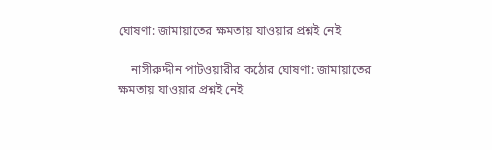ঘোষণা: জামায়াতের ক্ষমতায় যাওয়ার প্রশ্নই নেই

    নাসীরুদ্দীন পাটওয়ারীর কঠোর ঘোষণা: জামায়াতের ক্ষমতায় যাওয়ার প্রশ্নই নেই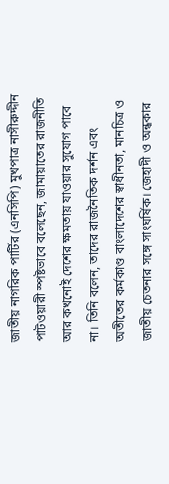জাতীয় নাগরিক পার্টির (এনসিপি) মুখপাত্র নাসীরুদ্দীন পাটওয়ারী স্পষ্টভাবে বলেছেন, জামায়াতের রাজনীতি আর কখনোই দেশের ক্ষমতায় যাওয়ার সুযোগ পাবে না। তিনি বলেন, তাদের রাজনৈতিক দর্শন এবং অতীতের কর্মকাণ্ড বাংলাদেশের স্বাধীনতা, মানচিত্র ও জাতীয় চেতনার সঙ্গে সাংঘর্ষিক। জেহাদী ও অন্ধকার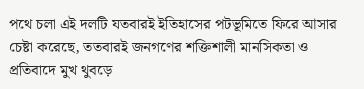পথে চলা এই দলটি যতবারই ইতিহাসের পটভূমিতে ফিরে আসার চেষ্টা করেছে, ততবারই জনগণের শক্তিশালী মানসিকতা ও প্রতিবাদে মুখ থুবড়ে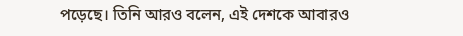পড়েছে। তিনি আরও বলেন, এই দেশকে আবারও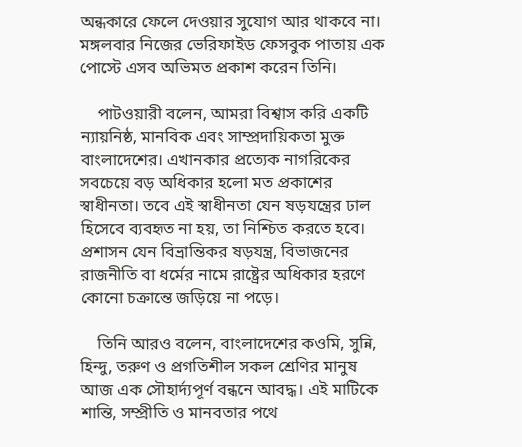অন্ধকারে ফেলে দেওয়ার সুযোগ আর থাকবে না। মঙ্গলবার নিজের ভেরিফাইড ফেসবুক পাতায় এক পোস্টে এসব অভিমত প্রকাশ করেন তিনি।

    পাটওয়ারী বলেন, আমরা বিশ্বাস করি একটি ন্যায়নিষ্ঠ, মানবিক এবং সাম্প্রদায়িকতা মুক্ত বাংলাদেশের। এখানকার প্রত্যেক নাগরিকের সবচেয়ে বড় অধিকার হলো মত প্রকাশের স্বাধীনতা। তবে এই স্বাধীনতা যেন ষড়যন্ত্রের ঢাল হিসেবে ব্যবহৃত না হয়, তা নিশ্চিত করতে হবে। প্রশাসন যেন বিভ্রান্তিকর ষড়যন্ত্র, বিভাজনের রাজনীতি বা ধর্মের নামে রাষ্ট্রের অধিকার হরণে কোনো চক্রান্তে জড়িয়ে না পড়ে।

    তিনি আরও বলেন, বাংলাদেশের কওমি, সুন্নি, হিন্দু, তরুণ ও প্রগতিশীল সকল শ্রেণির মানুষ আজ এক সৌহার্দ্যপূর্ণ বন্ধনে আবদ্ধ। এই মাটিকে শান্তি, সম্প্রীতি ও মানবতার পথে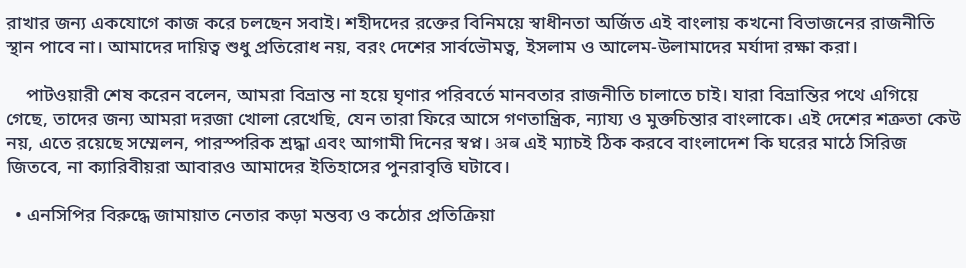রাখার জন্য একযোগে কাজ করে চলছেন সবাই। শহীদদের রক্তের বিনিময়ে স্বাধীনতা অর্জিত এই বাংলায় কখনো বিভাজনের রাজনীতি স্থান পাবে না। আমাদের দায়িত্ব শুধু প্রতিরোধ নয়, বরং দেশের সার্বভৌমত্ব, ইসলাম ও আলেম-উলামাদের মর্যাদা রক্ষা করা।

    পাটওয়ারী শেষ করেন বলেন, আমরা বিভ্রান্ত না হয়ে ঘৃণার পরিবর্তে মানবতার রাজনীতি চালাতে চাই। যারা বিভ্রান্তির পথে এগিয়ে গেছে, তাদের জন্য আমরা দরজা খোলা রেখেছি, যেন তারা ফিরে আসে গণতান্ত্রিক, ন্যায্য ও মুক্তচিন্তার বাংলাকে। এই দেশের শত্রুতা কেউ নয়, এতে রয়েছে সম্মেলন, পারস্পরিক শ্রদ্ধা এবং আগামী দিনের স্বপ্ন। अब এই ম্যাচই ঠিক করবে বাংলাদেশ কি ঘরের মাঠে সিরিজ জিতবে, না ক্যারিবীয়রা আবারও আমাদের ইতিহাসের পুনরাবৃত্তি ঘটাবে।

  • এনসিপির বিরুদ্ধে জামায়াত নেতার কড়া মন্তব্য ও কঠোর প্রতিক্রিয়া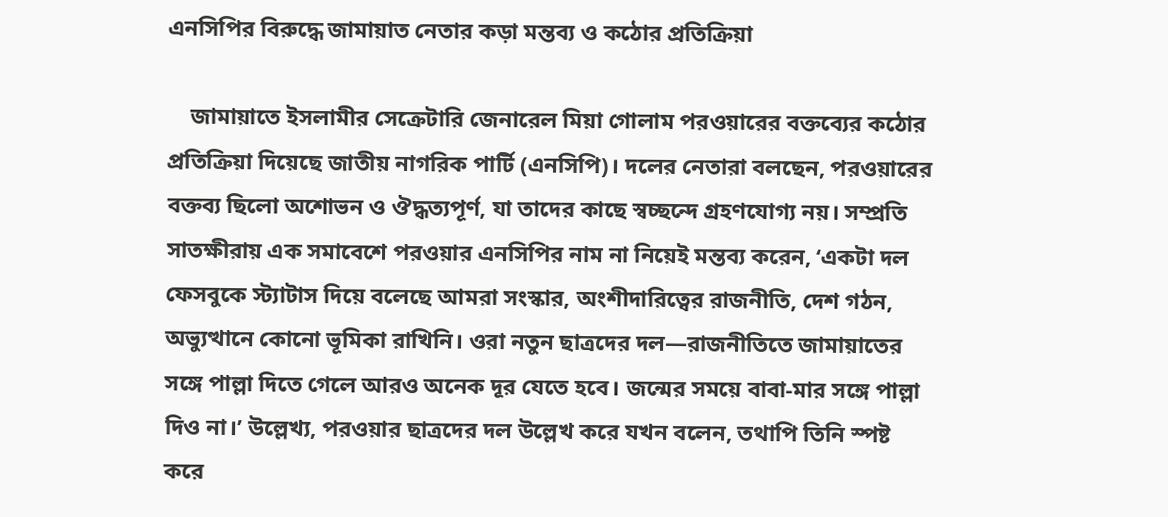এনসিপির বিরুদ্ধে জামায়াত নেতার কড়া মন্তব্য ও কঠোর প্রতিক্রিয়া

    জামায়াতে ইসলামীর সেক্রেটারি জেনারেল মিয়া গোলাম পরওয়ারের বক্তব্যের কঠোর প্রতিক্রিয়া দিয়েছে জাতীয় নাগরিক পার্টি (এনসিপি)। দলের নেতারা বলছেন, পরওয়ারের বক্তব্য ছিলো অশোভন ও ঔদ্ধত্যপূর্ণ, যা তাদের কাছে স্বচ্ছন্দে গ্রহণযোগ্য নয়। সম্প্রতি সাতক্ষীরায় এক সমাবেশে পরওয়ার এনসিপির নাম না নিয়েই মন্তব্য করেন, ‘একটা দল ফেসবুকে স্ট্যাটাস দিয়ে বলেছে আমরা সংস্কার, অংশীদারিত্বের রাজনীতি, দেশ গঠন, অভ্যুত্থানে কোনো ভূমিকা রাখিনি। ওরা নতুন ছাত্রদের দল—রাজনীতিতে জামায়াতের সঙ্গে পাল্লা দিতে গেলে আরও অনেক দূর যেতে হবে। জন্মের সময়ে বাবা-মার সঙ্গে পাল্লা দিও না।’ উল্লেখ্য, পরওয়ার ছাত্রদের দল উল্লেখ করে যখন বলেন, তথাপি তিনি স্পষ্ট করে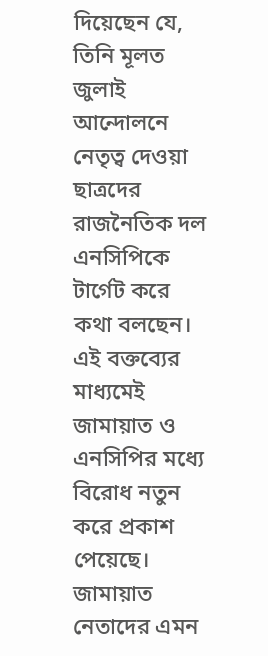দিয়েছেন যে, তিনি মূলত জুলাই আন্দোলনে নেতৃত্ব দেওয়া ছাত্রদের রাজনৈতিক দল এনসিপিকে টার্গেট করে কথা বলছেন। এই বক্তব্যের মাধ্যমেই জামায়াত ও এনসিপির মধ্যে বিরোধ নতুন করে প্রকাশ পেয়েছে। জামায়াত নেতাদের এমন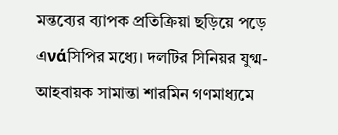মন্তব্যের ব্যাপক প্রতিক্রিয়া ছড়িয়ে পড়ে এνάসিপির মধ্যে। দলটির সিনিয়র যুগ্ম-আহবায়ক সামান্তা শারমিন গণমাধ্যমে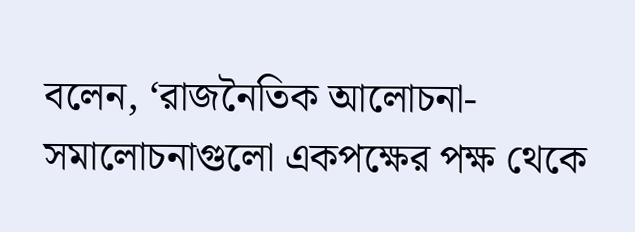বলেন, ‘রাজনৈতিক আলোচনা-সমালোচনাগুলো একপক্ষের পক্ষ থেকে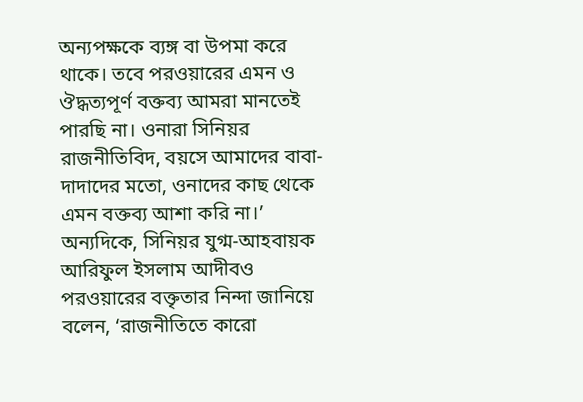অন্যপক্ষকে ব্যঙ্গ বা উপমা করে থাকে। তবে পরওয়ারের এমন ও ঔদ্ধত্যপূর্ণ বক্তব্য আমরা মানতেই পারছি না। ওনারা সিনিয়র রাজনীতিবিদ, বয়সে আমাদের বাবা-দাদাদের মতো, ওনাদের কাছ থেকে এমন বক্তব্য আশা করি না।’ অন্যদিকে, সিনিয়র যুগ্ম-আহবায়ক আরিফুল ইসলাম আদীবও পরওয়ারের বক্তৃতার নিন্দা জানিয়ে বলেন, ‘রাজনীতিতে কারো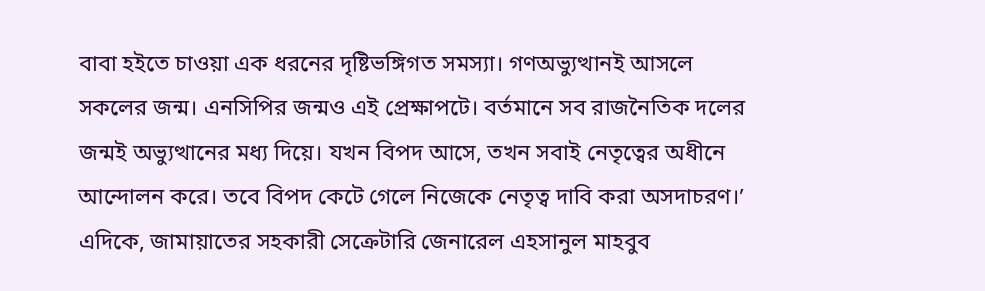বাবা হইতে চাওয়া এক ধরনের দৃষ্টিভঙ্গিগত সমস্যা। গণঅভ্যুত্থানই আসলে সকলের জন্ম। এনসিপির জন্মও এই প্রেক্ষাপটে। বর্তমানে সব রাজনৈতিক দলের জন্মই অভ্যুত্থানের মধ্য দিয়ে। যখন বিপদ আসে, তখন সবাই নেতৃত্বের অধীনে আন্দোলন করে। তবে বিপদ কেটে গেলে নিজেকে নেতৃত্ব দাবি করা অসদাচরণ।’ এদিকে, জামায়াতের সহকারী সেক্রেটারি জেনারেল এহসানুল মাহবুব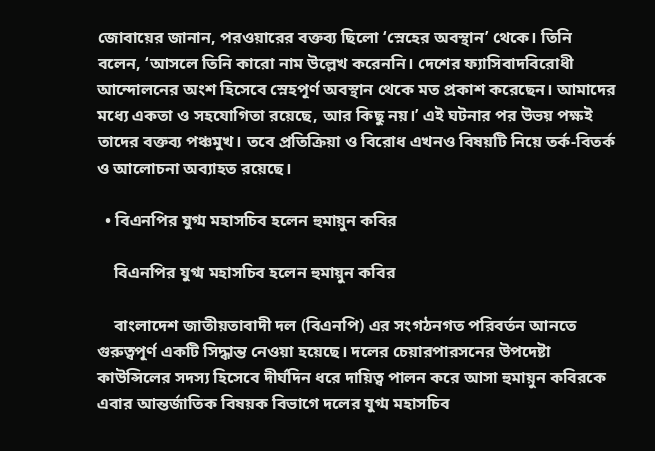জোবায়ের জানান, পরওয়ারের বক্তব্য ছিলো ‘স্নেহের অবস্থান’ থেকে। তিনি বলেন, ‘আসলে তিনি কারো নাম উল্লেখ করেননি। দেশের ফ্যাসিবাদবিরোধী আন্দোলনের অংশ হিসেবে স্নেহপূর্ণ অবস্থান থেকে মত প্রকাশ করেছেন। আমাদের মধ্যে একতা ও সহযোগিতা রয়েছে, আর কিছু নয়।’ এই ঘটনার পর উভয় পক্ষই তাদের বক্তব্য পঞ্চমুখ। তবে প্রতিক্রিয়া ও বিরোধ এখনও বিষয়টি নিয়ে তর্ক-বিতর্ক ও আলোচনা অব্যাহত রয়েছে।

  • বিএনপির যুগ্ম মহাসচিব হলেন হুমায়ুন কবির

    বিএনপির যুগ্ম মহাসচিব হলেন হুমায়ুন কবির

    বাংলাদেশ জাতীয়তাবাদী দল (বিএনপি) এর সংগঠনগত পরিবর্তন আনতে গুরুত্বপূর্ণ একটি সিদ্ধান্ত নেওয়া হয়েছে। দলের চেয়ারপারসনের উপদেষ্টা কাউন্সিলের সদস্য হিসেবে দীর্ঘদিন ধরে দায়িত্ব পালন করে আসা হুমায়ুন কবিরকে এবার আন্তর্জাতিক বিষয়ক বিভাগে দলের যুগ্ম মহাসচিব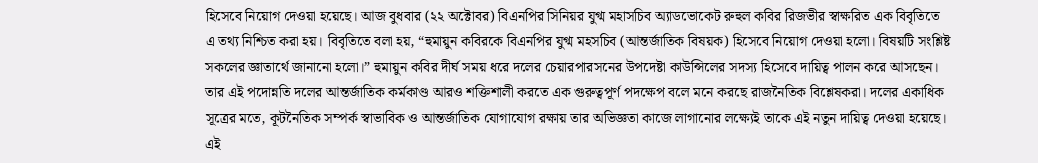হিসেবে নিয়োগ দেওয়া হয়েছে। আজ বুধবার (২২ অক্টোবর) বিএনপির সিনিয়র যুগ্ম মহাসচিব অ্যাডভোকেট রুহুল কবির রিজভীর স্বাক্ষরিত এক বিবৃতিতে এ তথ্য নিশ্চিত করা হয়। বিবৃতিতে বলা হয়, “হুমায়ুন কবিরকে বিএনপির যুগ্ম মহসচিব (আন্তর্জাতিক বিষয়ক) হিসেবে নিয়োগ দেওয়া হলো। বিষয়টি সংশ্লিষ্ট সকলের জ্ঞাতার্থে জানানো হলো।” হুমায়ুন কবির দীর্ঘ সময় ধরে দলের চেয়ারপারসনের উপদেষ্টা কাউন্সিলের সদস্য হিসেবে দায়িত্ব পালন করে আসছেন। তার এই পদোন্নতি দলের আন্তর্জাতিক কর্মকাণ্ড আরও শক্তিশালী করতে এক গুরুত্বপূর্ণ পদক্ষেপ বলে মনে করছে রাজনৈতিক বিশ্লেষকরা। দলের একাধিক সূত্রের মতে, কূটনৈতিক সম্পর্ক স্বাভাবিক ও আন্তর্জাতিক যোগাযোগ রক্ষায় তার অভিজ্ঞতা কাজে লাগানোর লক্ষ্যেই তাকে এই নতুন দায়িত্ব দেওয়া হয়েছে। এই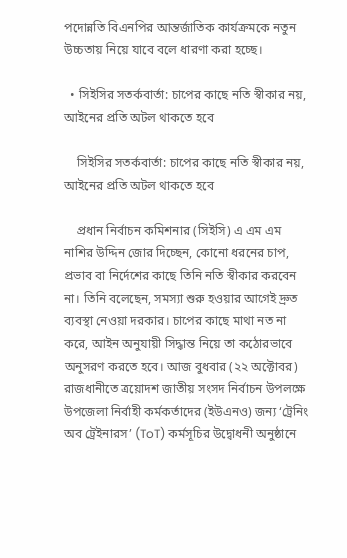পদোন্নতি বিএনপির আন্তর্জাতিক কার্যক্রমকে নতুন উচ্চতায় নিয়ে যাবে বলে ধারণা করা হচ্ছে।

  • সিইসির সতর্কবার্তা: চাপের কাছে নতি স্বীকার নয়, আইনের প্রতি অটল থাকতে হবে

    সিইসির সতর্কবার্তা: চাপের কাছে নতি স্বীকার নয়, আইনের প্রতি অটল থাকতে হবে

    প্রধান নির্বাচন কমিশনার (সিইসি) এ এম এম নাশির উদ্দিন জোর দিচ্ছেন, কোনো ধরনের চাপ, প্রভাব বা নির্দেশের কাছে তিনি নতি স্বীকার করবেন না। তিনি বলেছেন, সমস্যা শুরু হওয়ার আগেই দ্রুত ব্যবস্থা নেওয়া দরকার। চাপের কাছে মাথা নত না করে, আইন অনুযায়ী সিদ্ধান্ত নিয়ে তা কঠোরভাবে অনুসরণ করতে হবে। আজ বুধবার (২২ অক্টোবর) রাজধানীতে ত্রয়োদশ জাতীয় সংসদ নির্বাচন উপলক্ষে উপজেলা নির্বাহী কর্মকর্তাদের (ইউএনও) জন্য ‘ট্রেনিং অব ট্রেইনারস’ (ToT) কর্মসূচির উদ্বোধনী অনুষ্ঠানে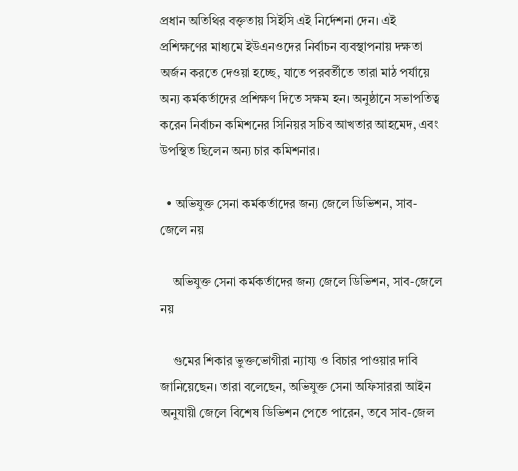প্রধান অতিথির বক্তৃতায় সিইসি এই নির্দেশনা দেন। এই প্রশিক্ষণের মাধ্যমে ইউএনওদের নির্বাচন ব্যবস্থাপনায় দক্ষতা অর্জন করতে দেওয়া হচ্ছে, যাতে পরবর্তীতে তারা মাঠ পর্যায়ে অন্য কর্মকর্তাদের প্রশিক্ষণ দিতে সক্ষম হন। অনুষ্ঠানে সভাপতিত্ব করেন নির্বাচন কমিশনের সিনিয়র সচিব আখতার আহমেদ, এবং উপস্থিত ছিলেন অন্য চার কমিশনার।

  • অভিযুক্ত সেনা কর্মকর্তাদের জন্য জেলে ডিভিশন, সাব-জেলে নয়

    অভিযুক্ত সেনা কর্মকর্তাদের জন্য জেলে ডিভিশন, সাব-জেলে নয়

    গুমের শিকার ভুক্তভোগীরা ন্যায্য ও বিচার পাওয়ার দাবি জানিয়েছেন। তারা বলেছেন, অভিযুক্ত সেনা অফিসাররা আইন অনুযায়ী জেলে বিশেষ ডিভিশন পেতে পারেন, তবে সাব-জেল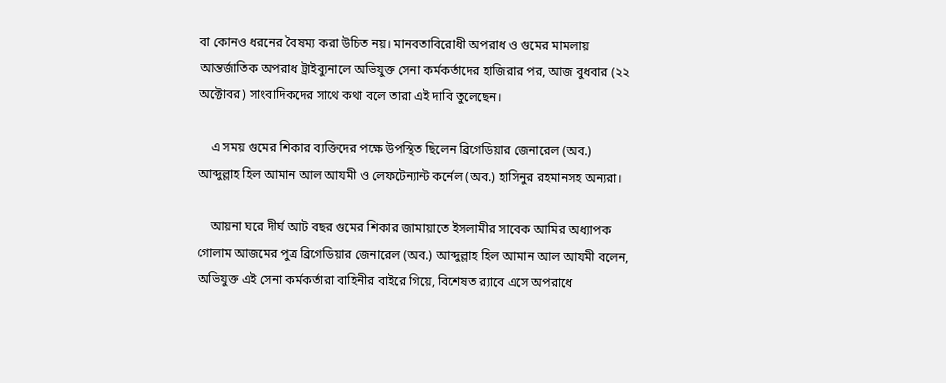বা কোনও ধরনের বৈষম্য করা উচিত নয়। মানবতাবিরোধী অপরাধ ও গুমের মামলায় আন্তর্জাতিক অপরাধ ট্রাইব্যুনালে অভিযুক্ত সেনা কর্মকর্তাদের হাজিরার পর, আজ বুধবার (২২ অক্টোবর) সাংবাদিকদের সাথে কথা বলে তারা এই দাবি তুলেছেন।

    এ সময় গুমের শিকার ব্যক্তিদের পক্ষে উপস্থিত ছিলেন ব্রিগেডিয়ার জেনারেল (অব.) আব্দুল্লাহ হিল আমান আল আযমী ও লেফটেন্যান্ট কর্নেল (অব.) হাসিনুর রহমানসহ অন্যরা।

    আয়না ঘরে দীর্ঘ আট বছর গুমের শিকার জামায়াতে ইসলামীর সাবেক আমির অধ্যাপক গোলাম আজমের পুত্র ব্রিগেডিয়ার জেনারেল (অব.) আব্দুল্লাহ হিল আমান আল আযমী বলেন, অভিযুক্ত এই সেনা কর্মকর্তারা বাহিনীর বাইরে গিয়ে, বিশেষত র‍্যাবে এসে অপরাধে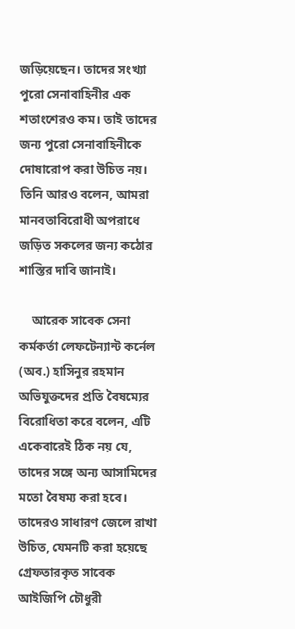জড়িয়েছেন। তাদের সংখ্যা পুরো সেনাবাহিনীর এক শতাংশেরও কম। তাই তাদের জন্য পুরো সেনাবাহিনীকে দোষারোপ করা উচিত নয়। তিনি আরও বলেন, আমরা মানবতাবিরোধী অপরাধে জড়িত সকলের জন্য কঠোর শাস্তির দাবি জানাই।

    আরেক সাবেক সেনা কর্মকর্তা লেফটেন্যান্ট কর্নেল (অব.) হাসিনুর রহমান অভিযুক্তদের প্রতি বৈষম্যের বিরোধিতা করে বলেন, এটি একেবারেই ঠিক নয় যে, তাদের সঙ্গে অন্য আসামিদের মতো বৈষম্য করা হবে। তাদেরও সাধারণ জেলে রাখা উচিত, যেমনটি করা হয়েছে গ্রেফতারকৃত সাবেক আইজিপি চৌধুরী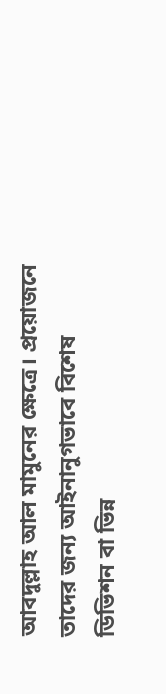আবদুল্লাহ আল মামুনের ক্ষেত্রে। প্রয়োজনে তাদের জন্য আইনানুগভাবে বিশেষ ডিভিশন বা ভিন্ন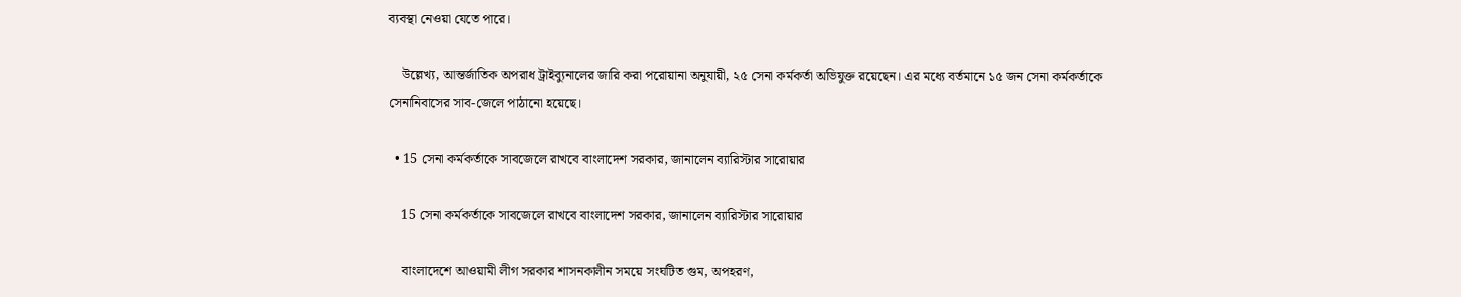ব্যবস্থা নেওয়া যেতে পারে।

    উল্লেখ্য, আন্তর্জাতিক অপরাধ ট্রাইব্যুনালের জারি করা পরোয়ানা অনুযায়ী, ২৫ সেনা কর্মকর্তা অভিযুক্ত রয়েছেন। এর মধ্যে বর্তমানে ১৫ জন সেনা কর্মকর্তাকে সেনানিবাসের সাব-জেলে পাঠানো হয়েছে।

  • 15 সেনা কর্মকর্তাকে সাবজেলে রাখবে বাংলাদেশ সরকার, জানালেন ব্যারিস্টার সারোয়ার

    15 সেনা কর্মকর্তাকে সাবজেলে রাখবে বাংলাদেশ সরকার, জানালেন ব্যারিস্টার সারোয়ার

    বাংলাদেশে আওয়ামী লীগ সরকার শাসনকালীন সময়ে সংঘটিত গুম, অপহরণ,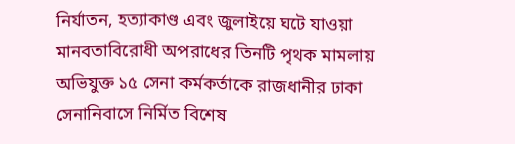নির্যাতন, হত্যাকাণ্ড এবং জুলাইয়ে ঘটে যাওয়া মানবতাবিরোধী অপরাধের তিনটি পৃথক মামলায় অভিযুক্ত ১৫ সেনা কর্মকর্তাকে রাজধানীর ঢাকা সেনানিবাসে নির্মিত বিশেষ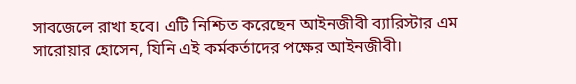সাবজেলে রাখা হবে। এটি নিশ্চিত করেছেন আইনজীবী ব্যারিস্টার এম সারোয়ার হোসেন, যিনি এই কর্মকর্তাদের পক্ষের আইনজীবী।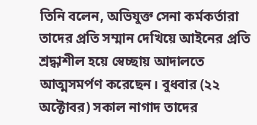তিনি বলেন, অভিযুক্ত সেনা কর্মকর্তারা তাদের প্রতি সম্মান দেখিয়ে আইনের প্রতি শ্রদ্ধাশীল হয়ে স্বেচ্ছায় আদালতে আত্মসমর্পণ করেছেন। বুধবার (২২ অক্টোবর) সকাল নাগাদ তাদের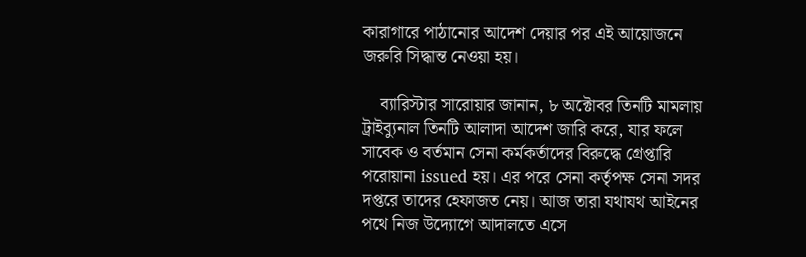কারাগারে পাঠানোর আদেশ দেয়ার পর এই আয়োজনে জরুরি সিদ্ধান্ত নেওয়া হয়।

    ব্যারিস্টার সারোয়ার জানান, ৮ অক্টোবর তিনটি মামলায় ট্রাইব্যুনাল তিনটি আলাদা আদেশ জারি করে, যার ফলে সাবেক ও বর্তমান সেনা কর্মকর্তাদের বিরুদ্ধে গ্রেপ্তারি পরোয়ানা issued হয়। এর পরে সেনা কর্তৃপক্ষ সেনা সদর দপ্তরে তাদের হেফাজত নেয়। আজ তারা যথাযথ আইনের পথে নিজ উদ্যোগে আদালতে এসে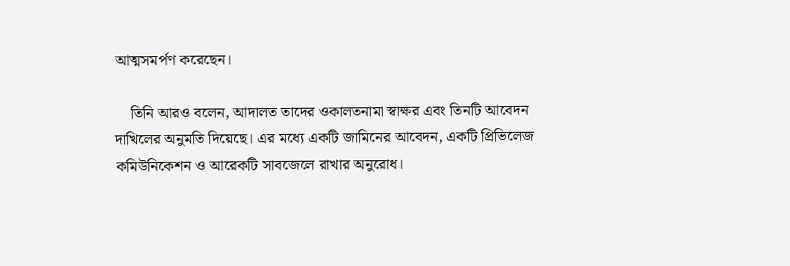আত্মসমর্পণ করেছেন।

    তিনি আরও বলেন, আদালত তাদের ওকালতনামা স্বাক্ষর এবং তিনটি আবেদন দাখিলের অনুমতি দিয়েছে। এর মধ্যে একটি জামিনের আবেদন, একটি প্রিভিলেজ কমিউনিকেশন ও আরেকটি সাবজেলে রাখার অনুরোধ।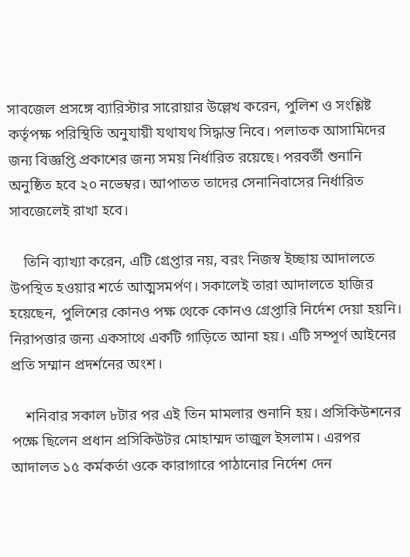সাবজেল প্রসঙ্গে ব্যারিস্টার সারোয়ার উল্লেখ করেন, পুলিশ ও সংশ্লিষ্ট কর্তৃপক্ষ পরিস্থিতি অনুযায়ী যথাযথ সিদ্ধান্ত নিবে। পলাতক আসামিদের জন্য বিজ্ঞপ্তি প্রকাশের জন্য সময় নির্ধারিত রয়েছে। পরবর্তী শুনানি অনুষ্ঠিত হবে ২০ নভেম্বর। আপাতত তাদের সেনানিবাসের নির্ধারিত সাবজেলেই রাখা হবে।

    তিনি ব্যাখ্যা করেন, এটি গ্রেপ্তার নয়, বরং নিজস্ব ইচ্ছায় আদালতে উপস্থিত হওয়ার শর্তে আত্মসমর্পণ। সকালেই তারা আদালতে হাজির হয়েছেন, পুলিশের কোনও পক্ষ থেকে কোনও গ্রেপ্তারি নির্দেশ দেয়া হয়নি। নিরাপত্তার জন্য একসাথে একটি গাড়িতে আনা হয়। এটি সম্পূর্ণ আইনের প্রতি সম্মান প্রদর্শনের অংশ।

    শনিবার সকাল ৮টার পর এই তিন মামলার শুনানি হয়। প্রসিকিউশনের পক্ষে ছিলেন প্রধান প্রসিকিউটর মোহাম্মদ তাজুল ইসলাম। এরপর আদালত ১৫ কর্মকর্তা ওকে কারাগারে পাঠানোর নির্দেশ দেন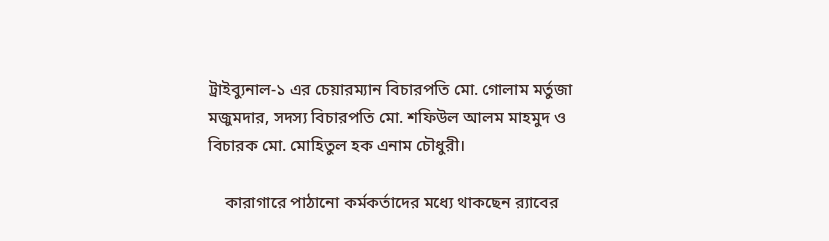ট্রাইব্যুনাল-১ এর চেয়ারম্যান বিচারপতি মো. গোলাম মর্তুজা মজুমদার, সদস্য বিচারপতি মো. শফিউল আলম মাহমুদ ও বিচারক মো. মোহিতুল হক এনাম চৌধুরী।

    কারাগারে পাঠানো কর্মকর্তাদের মধ্যে থাকছেন র‌্যাবের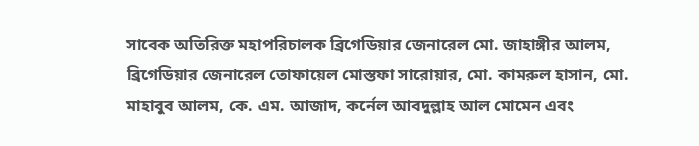সাবেক অতিরিক্ত মহাপরিচালক ব্রিগেডিয়ার জেনারেল মো. জাহাঙ্গীর আলম, ব্রিগেডিয়ার জেনারেল তোফায়েল মোস্তফা সারোয়ার, মো. কামরুল হাসান, মো. মাহাবুব আলম, কে. এম. আজাদ, কর্নেল আবদুল্লাহ আল মোমেন এবং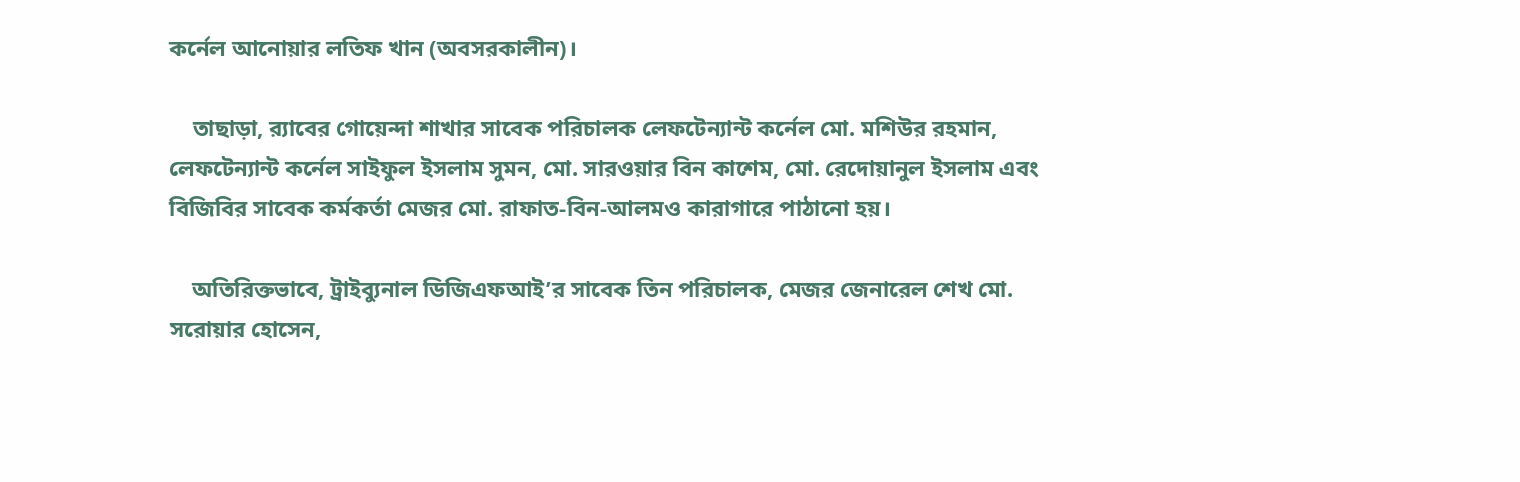কর্নেল আনোয়ার লতিফ খান (অবসরকালীন)।

    তাছাড়া, র‌্যাবের গোয়েন্দা শাখার সাবেক পরিচালক লেফটেন্যান্ট কর্নেল মো. মশিউর রহমান, লেফটেন্যান্ট কর্নেল সাইফুল ইসলাম সুমন, মো. সারওয়ার বিন কাশেম, মো. রেদোয়ানুল ইসলাম এবং বিজিবির সাবেক কর্মকর্তা মেজর মো. রাফাত-বিন-আলমও কারাগারে পাঠানো হয়।

    অতিরিক্তভাবে, ট্রাইব্যুনাল ডিজিএফআই’র সাবেক তিন পরিচালক, মেজর জেনারেল শেখ মো. সরোয়ার হোসেন,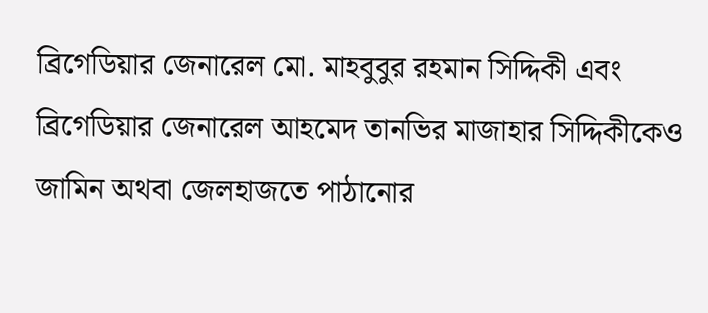ব্রিগেডিয়ার জেনারেল মো. মাহবুবুর রহমান সিদ্দিকী এবং ব্রিগেডিয়ার জেনারেল আহমেদ তানভির মাজাহার সিদ্দিকীকেও জামিন অথবা জেলহাজতে পাঠানোর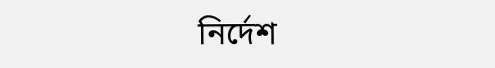নির্দেশ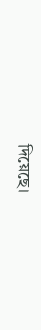দিয়েছে।